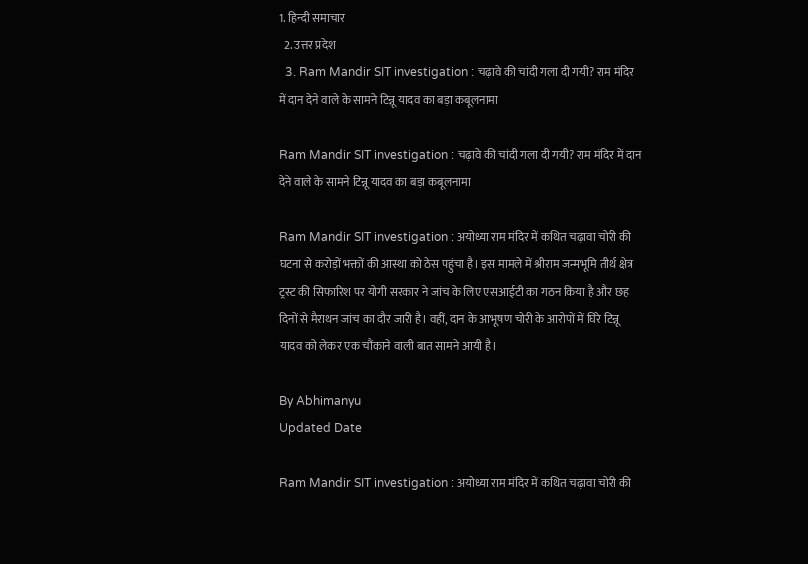1. हिन्दी समाचार
  2. उत्तर प्रदेश
  3. Ram Mandir SIT investigation : चढ़ावे की चांदी गला दी गयी? राम मंदिर में दान देने वाले के सामने टिन्नू यादव का बड़ा कबूलनामा

Ram Mandir SIT investigation : चढ़ावे की चांदी गला दी गयी? राम मंदिर में दान देने वाले के सामने टिन्नू यादव का बड़ा कबूलनामा

Ram Mandir SIT investigation : अयोध्या राम मंदिर में कथित चढ़ावा चोरी की घटना से करोड़ों भक्तों की आस्था को ठेस पहुंचा है। इस मामले में श्रीराम जन्मभूमि तीर्थ क्षेत्र ट्रस्ट की सिफारिश पर योगी सरकार ने जांच के लिए एसआईटी का गठन किया है और छह दिनों से मैराथन जांच का दौर जारी है। वहीं, दान के आभूषण चोरी के आरोपों में घिरे टिन्नू यादव को लेकर एक चौंकाने वाली बात सामने आयी है।

By Abhimanyu
Updated Date

Ram Mandir SIT investigation : अयोध्या राम मंदिर में कथित चढ़ावा चोरी की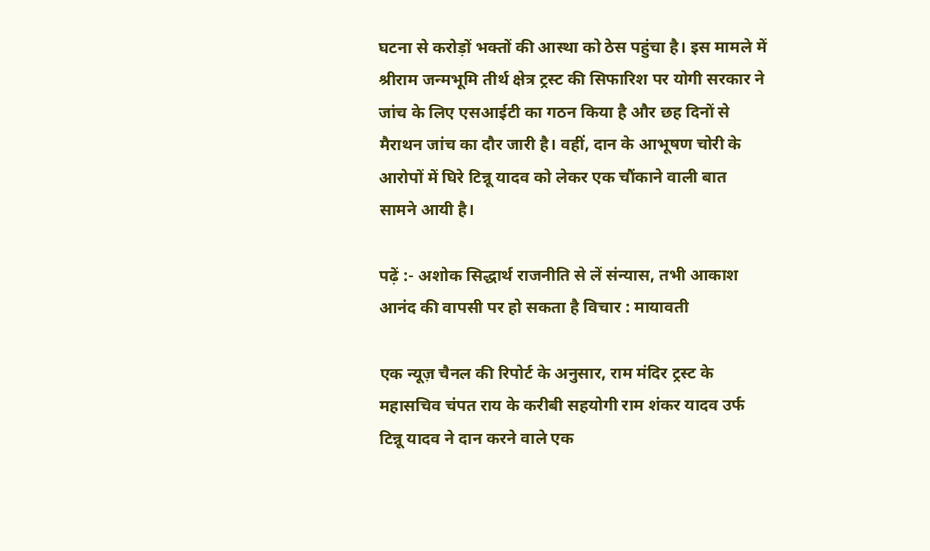घटना से करोड़ों भक्तों की आस्था को ठेस पहुंचा है। इस मामले में श्रीराम जन्मभूमि तीर्थ क्षेत्र ट्रस्ट की सिफारिश पर योगी सरकार ने जांच के लिए एसआईटी का गठन किया है और छह दिनों से मैराथन जांच का दौर जारी है। वहीं, दान के आभूषण चोरी के आरोपों में घिरे टिन्नू यादव को लेकर एक चौंकाने वाली बात सामने आयी है।

पढ़ें :- अशोक सिद्धार्थ राजनीति से लें संन्यास, तभी आकाश आनंद की वापसी पर हो सकता है विचार : मायावती

एक न्यूज़ चैनल की रिपोर्ट के अनुसार, राम मंदिर ट्रस्ट के महासचिव चंपत राय के करीबी सहयोगी राम शंकर यादव उर्फ टिन्नू यादव ने दान करने वाले एक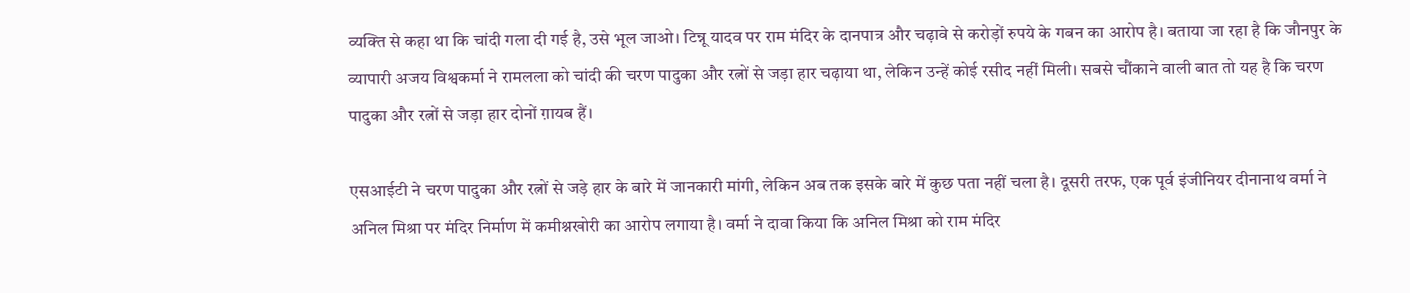व्यक्ति से कहा था कि चांदी गला दी गई है, उसे भूल जाओ। टिन्नू यादव पर राम मंदिर के दानपात्र और चढ़ावे से करोड़ों रुपये के गबन का आरोप है। बताया जा रहा है कि जौनपुर के व्यापारी अजय विश्वकर्मा ने रामलला को चांदी की चरण पादुका और रत्नों से जड़ा हार चढ़ाया था, लेकिन उन्हें कोई रसीद नहीं मिली। सबसे चौंकाने वाली बात तो यह है कि चरण पादुका और रत्नों से जड़ा हार दोनों ग़ायब हैं।

एसआईटी ने चरण पादुका और रत्नों से जड़े हार के बारे में जानकारी मांगी, लेकिन अब तक इसके बारे में कुछ पता नहीं चला है। दूसरी तरफ, एक पूर्व इंजीनियर दीनानाथ वर्मा ने अनिल मिश्रा पर मंदिर निर्माण में कमीश्नखोरी का आरोप लगाया है। वर्मा ने दावा किया कि अनिल मिश्रा को राम मंदिर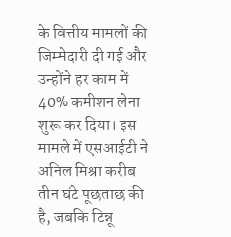के वित्तीय मामलों की जिम्मेदारी दी गई और उन्होंने हर काम में 40% कमीशन लेना शुरू कर दिया। इस मामले में एसआईटी ने अनिल मिश्रा करीब तीन घंटे पूछताछ की है, जबकि टिन्नू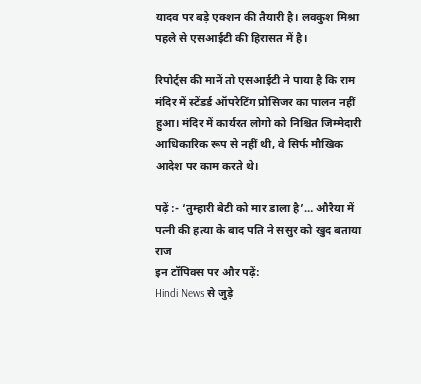यादव पर बड़े एक्शन की तैयारी है। लवकुश मिश्रा पहले से एसआईटी की हिरासत में है।

रिपोर्ट्स की मानें तो एसआईटी ने पाया है कि राम मंदिर में स्टेंडर्ड ऑपरेटिंग प्रोसिजर का पालन नहीं हुआ। मंदिर में कार्यरत लोगो को निश्चित जिम्मेदारी आधिकारिक रूप से नहीं थी, वे सिर्फ मौखिक आदेश पर काम करते थे।

पढ़ें :- ‘तुम्हारी बेटी को मार डाला है’… औरैया में पत्नी की हत्या के बाद पति ने ससुर को खुद बताया राज
इन टॉपिक्स पर और पढ़ें:
Hindi News से जुड़े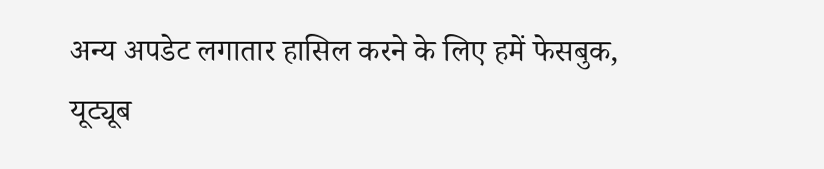अन्य अपडेट लगातार हासिल करने के लिए हमें फेसबुक, यूट्यूब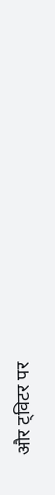और ट्विटर पर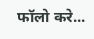फॉलो करे...